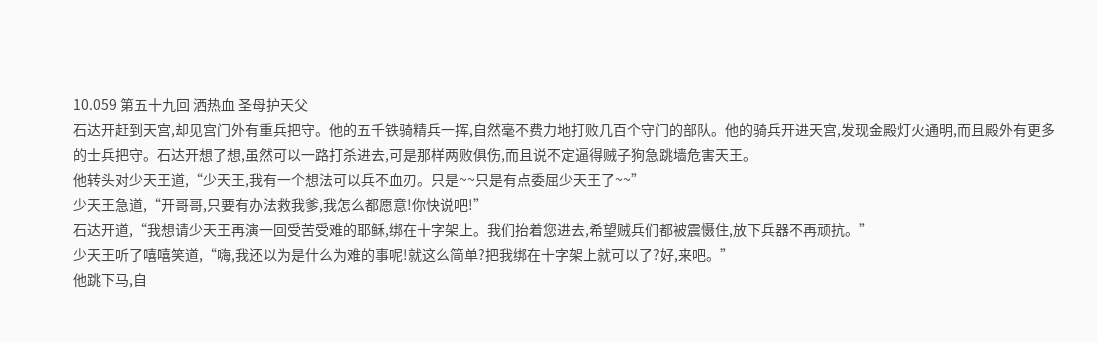10.059 第五十九回 洒热血 圣母护天父
石达开赶到天宫,却见宫门外有重兵把守。他的五千铁骑精兵一挥,自然毫不费力地打败几百个守门的部队。他的骑兵开进天宫,发现金殿灯火通明,而且殿外有更多的士兵把守。石达开想了想,虽然可以一路打杀进去,可是那样两败俱伤,而且说不定逼得贼子狗急跳墙危害天王。
他转头对少天王道,“少天王,我有一个想法可以兵不血刃。只是~~只是有点委屈少天王了~~”
少天王急道,“开哥哥,只要有办法救我爹,我怎么都愿意!你快说吧!”
石达开道,“我想请少天王再演一回受苦受难的耶稣,绑在十字架上。我们抬着您进去,希望贼兵们都被震慑住,放下兵器不再顽抗。”
少天王听了嘻嘻笑道,“嗨,我还以为是什么为难的事呢!就这么简单?把我绑在十字架上就可以了?好,来吧。”
他跳下马,自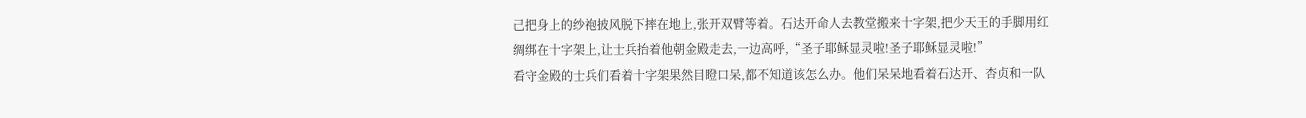己把身上的纱袍披风脱下摔在地上,张开双臂等着。石达开命人去教堂搬来十字架,把少天王的手脚用红绸绑在十字架上,让士兵抬着他朝金殿走去,一边高呼,“圣子耶稣显灵啦!圣子耶稣显灵啦!”
看守金殿的士兵们看着十字架果然目瞪口呆,都不知道该怎么办。他们呆呆地看着石达开、杏贞和一队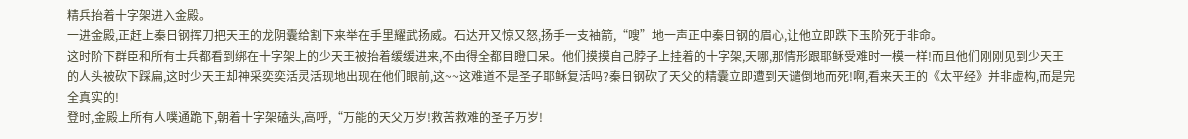精兵抬着十字架进入金殿。
一进金殿,正赶上秦日钢挥刀把天王的龙阴囊给割下来举在手里耀武扬威。石达开又惊又怒,扬手一支袖箭,“嗖”地一声正中秦日钢的眉心,让他立即跌下玉阶死于非命。
这时阶下群臣和所有士兵都看到绑在十字架上的少天王被抬着缓缓进来,不由得全都目瞪口呆。他们摸摸自己脖子上挂着的十字架,天哪,那情形跟耶稣受难时一模一样!而且他们刚刚见到少天王的人头被砍下踩扁,这时少天王却神采奕奕活灵活现地出现在他们眼前,这~~这难道不是圣子耶稣复活吗?秦日钢砍了天父的精囊立即遭到天谴倒地而死!啊,看来天王的《太平经》并非虚构,而是完全真实的!
登时,金殿上所有人噗通跪下,朝着十字架磕头,高呼,“万能的天父万岁!救苦救难的圣子万岁!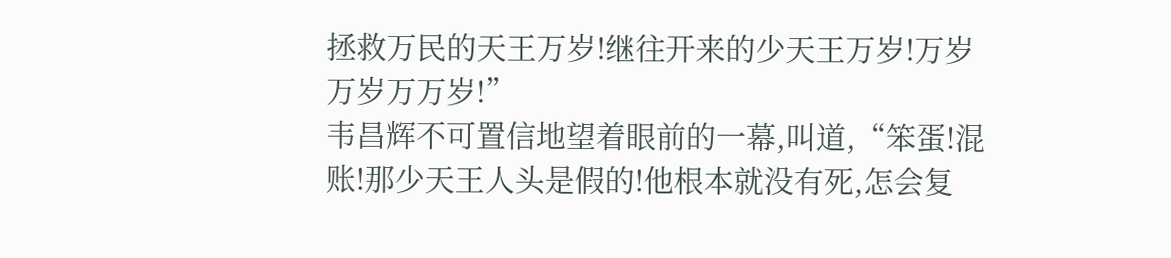拯救万民的天王万岁!继往开来的少天王万岁!万岁万岁万万岁!”
韦昌辉不可置信地望着眼前的一幕,叫道,“笨蛋!混账!那少天王人头是假的!他根本就没有死,怎会复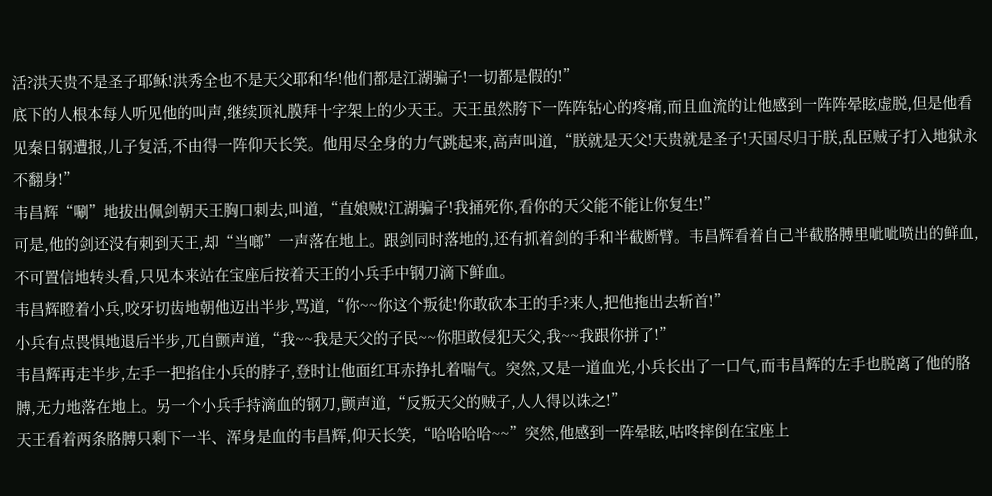活?洪天贵不是圣子耶稣!洪秀全也不是天父耶和华!他们都是江湖骗子!一切都是假的!”
底下的人根本每人听见他的叫声,继续顶礼膜拜十字架上的少天王。天王虽然胯下一阵阵钻心的疼痛,而且血流的让他感到一阵阵晕眩虚脱,但是他看见秦日钢遭报,儿子复活,不由得一阵仰天长笑。他用尽全身的力气跳起来,高声叫道,“朕就是天父!天贵就是圣子!天国尽归于朕,乱臣贼子打入地狱永不翻身!”
韦昌辉“唰”地拔出佩剑朝天王胸口刺去,叫道,“直娘贼!江湖骗子!我捅死你,看你的天父能不能让你复生!”
可是,他的剑还没有刺到天王,却“当啷”一声落在地上。跟剑同时落地的,还有抓着剑的手和半截断臂。韦昌辉看着自己半截胳膊里呲呲喷出的鲜血,不可置信地转头看,只见本来站在宝座后按着天王的小兵手中钢刀滴下鲜血。
韦昌辉瞪着小兵,咬牙切齿地朝他迈出半步,骂道,“你~~你这个叛徒!你敢砍本王的手?来人,把他拖出去斩首!”
小兵有点畏惧地退后半步,兀自颤声道,“我~~我是天父的子民~~你胆敢侵犯天父,我~~我跟你拼了!”
韦昌辉再走半步,左手一把掐住小兵的脖子,登时让他面红耳赤挣扎着喘气。突然,又是一道血光,小兵长出了一口气,而韦昌辉的左手也脱离了他的胳膊,无力地落在地上。另一个小兵手持滴血的钢刀,颤声道,“反叛天父的贼子,人人得以诛之!”
天王看着两条胳膊只剩下一半、浑身是血的韦昌辉,仰天长笑,“哈哈哈哈~~”突然,他感到一阵晕眩,咕咚摔倒在宝座上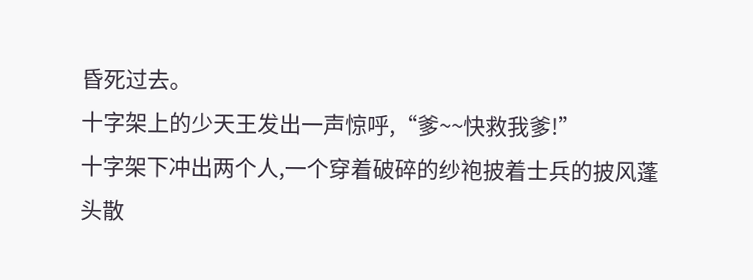昏死过去。
十字架上的少天王发出一声惊呼,“爹~~快救我爹!”
十字架下冲出两个人,一个穿着破碎的纱袍披着士兵的披风蓬头散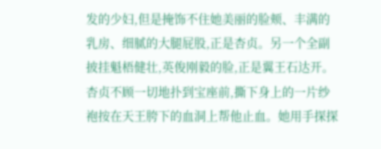发的少妇,但是掩饰不住她美丽的脸颊、丰满的乳房、细腻的大腿屁股,正是杏贞。另一个全副披挂魁梧健壮,英俊刚毅的脸,正是翼王石达开。
杏贞不顾一切地扑到宝座前,撕下身上的一片纱袍按在天王胯下的血洞上帮他止血。她用手探探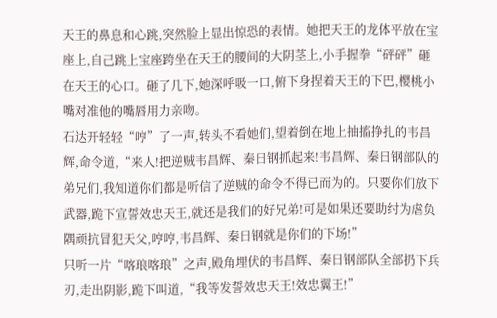天王的鼻息和心跳,突然脸上显出惊恐的表情。她把天王的龙体平放在宝座上,自己跳上宝座跨坐在天王的腰间的大阴茎上,小手握拳“砰砰”砸在天王的心口。砸了几下,她深呼吸一口,俯下身捏着天王的下巴,樱桃小嘴对准他的嘴唇用力亲吻。
石达开轻轻“哼”了一声,转头不看她们,望着倒在地上抽搐挣扎的韦昌辉,命令道,“来人!把逆贼韦昌辉、秦日钢抓起来!韦昌辉、秦日钢部队的弟兄们,我知道你们都是听信了逆贼的命令不得已而为的。只要你们放下武器,跪下宣誓效忠天王,就还是我们的好兄弟!可是如果还要助纣为虐负隅顽抗冒犯天父,哼哼,韦昌辉、秦日钢就是你们的下场!”
只听一片“喀琅喀琅”之声,殿角埋伏的韦昌辉、秦日钢部队全部扔下兵刃,走出阴影,跪下叫道,“我等发誓效忠天王!效忠翼王!”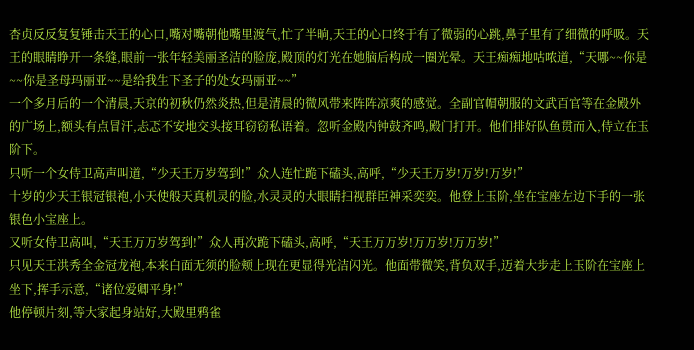杏贞反反复复锤击天王的心口,嘴对嘴朝他嘴里渡气,忙了半晌,天王的心口终于有了微弱的心跳,鼻子里有了细微的呼吸。天王的眼睛睁开一条缝,眼前一张年轻美丽圣洁的脸庞,殿顶的灯光在她脑后构成一圈光晕。天王痴痴地咕哝道,“天哪~~你是~~你是圣母玛丽亚~~是给我生下圣子的处女玛丽亚~~”
一个多月后的一个清晨,天京的初秋仍然炎热,但是清晨的微风带来阵阵凉爽的感觉。全副官帽朝服的文武百官等在金殿外的广场上,额头有点冒汗,忐忑不安地交头接耳窃窃私语着。忽听金殿内钟鼓齐鸣,殿门打开。他们排好队鱼贯而入,侍立在玉阶下。
只听一个女侍卫高声叫道,“少天王万岁驾到!”众人连忙跪下磕头,高呼,“少天王万岁!万岁!万岁!”
十岁的少天王银冠银袍,小天使般天真机灵的脸,水灵灵的大眼睛扫视群臣神采奕奕。他登上玉阶,坐在宝座左边下手的一张银色小宝座上。
又听女侍卫高叫,“天王万万岁驾到!”众人再次跪下磕头,高呼,“天王万万岁!万万岁!万万岁!”
只见天王洪秀全金冠龙袍,本来白面无须的脸颊上现在更显得光洁闪光。他面带微笑,背负双手,迈着大步走上玉阶在宝座上坐下,挥手示意,“诸位爱卿平身!”
他停顿片刻,等大家起身站好,大殿里鸦雀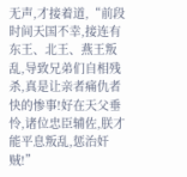无声,才接着道,“前段时间天国不幸,接连有东王、北王、燕王叛乱,导致兄弟们自相残杀,真是让亲者痛仇者快的惨事!好在天父垂怜,诸位忠臣辅佐,朕才能平息叛乱,惩治奸贼!”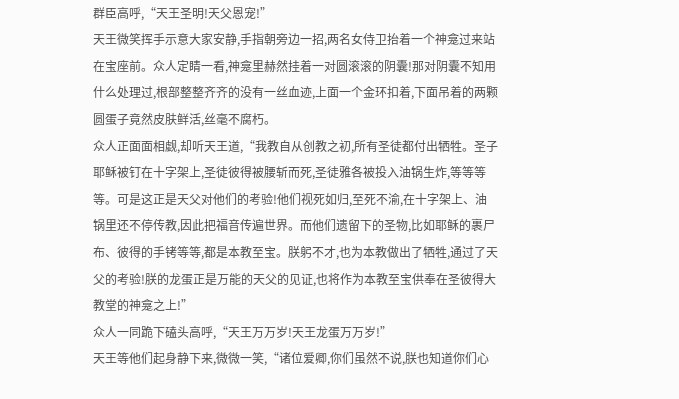群臣高呼,“天王圣明!天父恩宠!”
天王微笑挥手示意大家安静,手指朝旁边一招,两名女侍卫抬着一个神龛过来站在宝座前。众人定睛一看,神龛里赫然挂着一对圆滚滚的阴囊!那对阴囊不知用什么处理过,根部整整齐齐的没有一丝血迹,上面一个金环扣着,下面吊着的两颗圆蛋子竟然皮肤鲜活,丝毫不腐朽。
众人正面面相觑,却听天王道,“我教自从创教之初,所有圣徒都付出牺牲。圣子耶稣被钉在十字架上,圣徒彼得被腰斩而死,圣徒雅各被投入油锅生炸,等等等等。可是这正是天父对他们的考验!他们视死如归,至死不渝,在十字架上、油锅里还不停传教,因此把福音传遍世界。而他们遗留下的圣物,比如耶稣的裹尸布、彼得的手铐等等,都是本教至宝。朕躬不才,也为本教做出了牺牲,通过了天父的考验!朕的龙蛋正是万能的天父的见证,也将作为本教至宝供奉在圣彼得大教堂的神龛之上!”
众人一同跪下磕头高呼,“天王万万岁!天王龙蛋万万岁!”
天王等他们起身静下来,微微一笑,“诸位爱卿,你们虽然不说,朕也知道你们心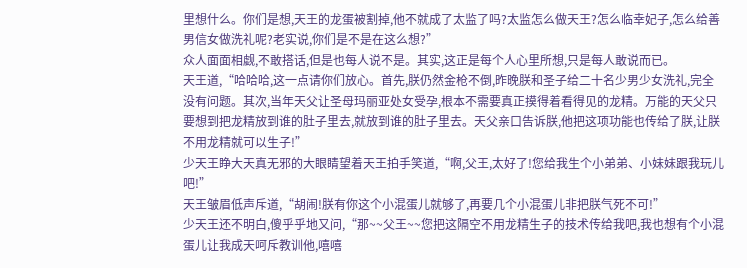里想什么。你们是想,天王的龙蛋被割掉,他不就成了太监了吗?太监怎么做天王?怎么临幸妃子,怎么给善男信女做洗礼呢?老实说,你们是不是在这么想?”
众人面面相觑,不敢搭话,但是也每人说不是。其实,这正是每个人心里所想,只是每人敢说而已。
天王道,“哈哈哈,这一点请你们放心。首先,朕仍然金枪不倒,昨晚朕和圣子给二十名少男少女洗礼,完全没有问题。其次,当年天父让圣母玛丽亚处女受孕,根本不需要真正摸得着看得见的龙精。万能的天父只要想到把龙精放到谁的肚子里去,就放到谁的肚子里去。天父亲口告诉朕,他把这项功能也传给了朕,让朕不用龙精就可以生子!”
少天王睁大天真无邪的大眼睛望着天王拍手笑道,“啊,父王,太好了!您给我生个小弟弟、小妹妹跟我玩儿吧!”
天王皱眉低声斥道,“胡闹!朕有你这个小混蛋儿就够了,再要几个小混蛋儿非把朕气死不可!”
少天王还不明白,傻乎乎地又问,“那~~父王~~您把这隔空不用龙精生子的技术传给我吧,我也想有个小混蛋儿让我成天呵斥教训他,嘻嘻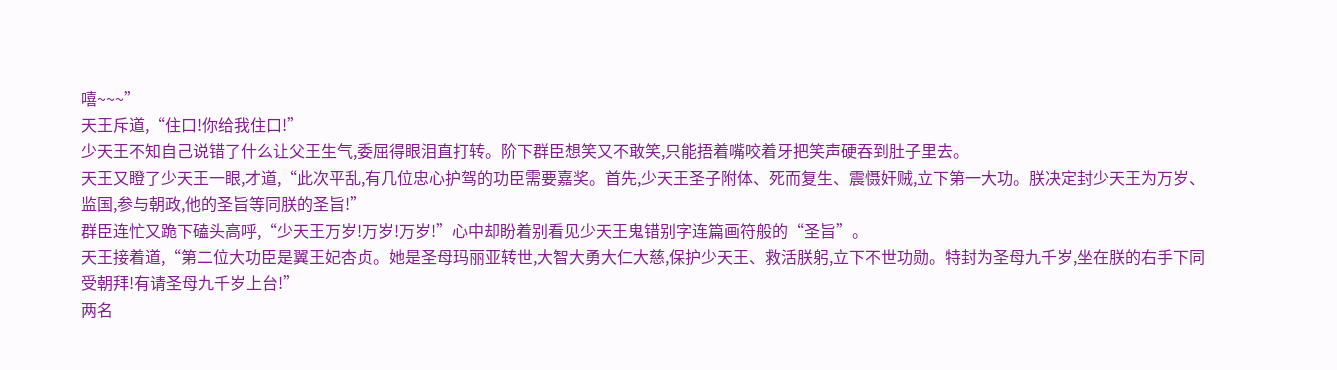嘻~~~”
天王斥道,“住口!你给我住口!”
少天王不知自己说错了什么让父王生气,委屈得眼泪直打转。阶下群臣想笑又不敢笑,只能捂着嘴咬着牙把笑声硬吞到肚子里去。
天王又瞪了少天王一眼,才道,“此次平乱,有几位忠心护驾的功臣需要嘉奖。首先,少天王圣子附体、死而复生、震慑奸贼,立下第一大功。朕决定封少天王为万岁、监国,参与朝政,他的圣旨等同朕的圣旨!”
群臣连忙又跪下磕头高呼,“少天王万岁!万岁!万岁!”心中却盼着别看见少天王鬼错别字连篇画符般的“圣旨”。
天王接着道,“第二位大功臣是翼王妃杏贞。她是圣母玛丽亚转世,大智大勇大仁大慈,保护少天王、救活朕躬,立下不世功勋。特封为圣母九千岁,坐在朕的右手下同受朝拜!有请圣母九千岁上台!”
两名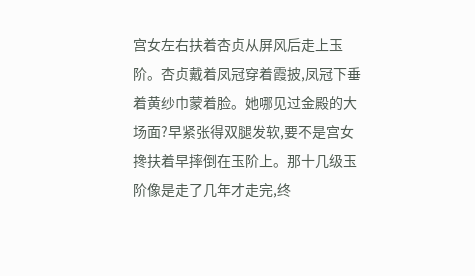宫女左右扶着杏贞从屏风后走上玉阶。杏贞戴着凤冠穿着霞披,凤冠下垂着黄纱巾蒙着脸。她哪见过金殿的大场面?早紧张得双腿发软,要不是宫女搀扶着早摔倒在玉阶上。那十几级玉阶像是走了几年才走完,终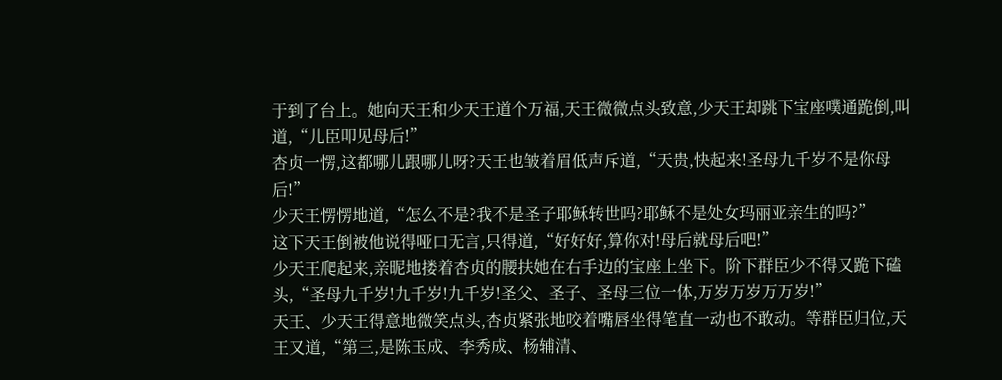于到了台上。她向天王和少天王道个万福,天王微微点头致意,少天王却跳下宝座噗通跪倒,叫道,“儿臣叩见母后!”
杏贞一愣,这都哪儿跟哪儿呀?天王也皱着眉低声斥道,“天贵,快起来!圣母九千岁不是你母后!”
少天王愣愣地道,“怎么不是?我不是圣子耶稣转世吗?耶稣不是处女玛丽亚亲生的吗?”
这下天王倒被他说得哑口无言,只得道,“好好好,算你对!母后就母后吧!”
少天王爬起来,亲昵地搂着杏贞的腰扶她在右手边的宝座上坐下。阶下群臣少不得又跪下磕头,“圣母九千岁!九千岁!九千岁!圣父、圣子、圣母三位一体,万岁万岁万万岁!”
天王、少天王得意地微笑点头,杏贞紧张地咬着嘴唇坐得笔直一动也不敢动。等群臣归位,天王又道,“第三,是陈玉成、李秀成、杨辅清、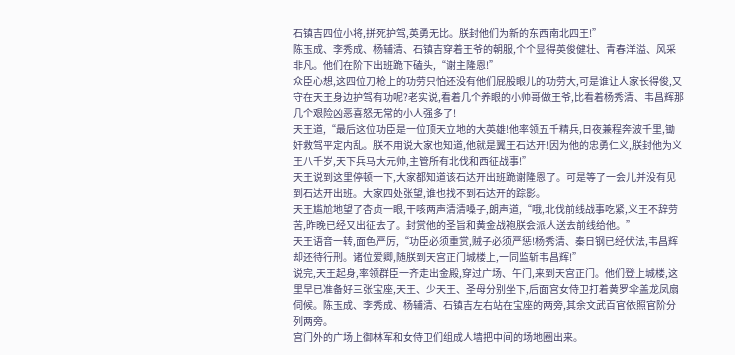石镇吉四位小将,拼死护驾,英勇无比。朕封他们为新的东西南北四王!”
陈玉成、李秀成、杨辅清、石镇吉穿着王爷的朝服,个个显得英俊健壮、青春洋溢、风采非凡。他们在阶下出班跪下磕头,“谢主隆恩!”
众臣心想,这四位刀枪上的功劳只怕还没有他们屁股眼儿的功劳大,可是谁让人家长得俊,又守在天王身边护驾有功呢?老实说,看着几个养眼的小帅哥做王爷,比看着杨秀清、韦昌辉那几个艰险凶恶喜怒无常的小人强多了!
天王道,“最后这位功臣是一位顶天立地的大英雄!他率领五千精兵,日夜兼程奔波千里,锄奸救驾平定内乱。朕不用说大家也知道,他就是翼王石达开!因为他的忠勇仁义,朕封他为义王八千岁,天下兵马大元帅,主管所有北伐和西征战事!”
天王说到这里停顿一下,大家都知道该石达开出班跪谢隆恩了。可是等了一会儿并没有见到石达开出班。大家四处张望,谁也找不到石达开的踪影。
天王尴尬地望了杏贞一眼,干咳两声清清嗓子,朗声道,“哦,北伐前线战事吃紧,义王不辞劳苦,昨晚已经又出征去了。封赏他的圣旨和黄金战袍朕会派人送去前线给他。”
天王语音一转,面色严厉,“功臣必须重赏,贼子必须严惩!杨秀清、秦日钢已经伏法,韦昌辉却还待行刑。诸位爱卿,随朕到天宫正门城楼上,一同监斩韦昌辉!”
说完,天王起身,率领群臣一齐走出金殿,穿过广场、午门,来到天宫正门。他们登上城楼,这里早已准备好三张宝座,天王、少天王、圣母分别坐下,后面宫女侍卫打着黄罗伞盖龙凤扇伺候。陈玉成、李秀成、杨辅清、石镇吉左右站在宝座的两旁,其余文武百官依照官阶分列两旁。
宫门外的广场上御林军和女侍卫们组成人墙把中间的场地圈出来。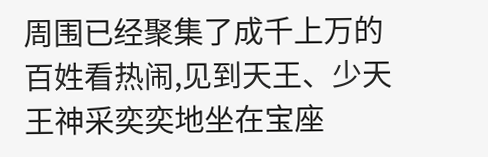周围已经聚集了成千上万的百姓看热闹,见到天王、少天王神采奕奕地坐在宝座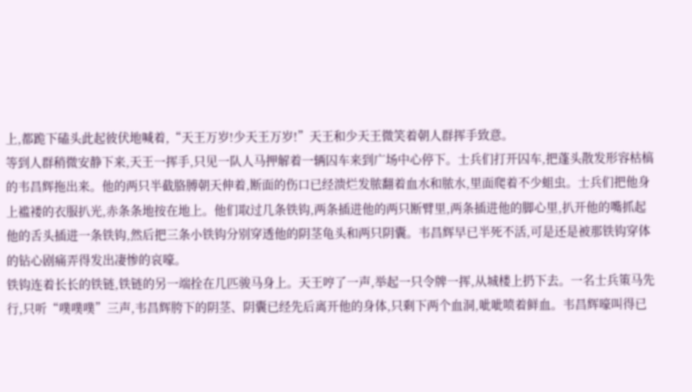上,都跪下磕头此起彼伏地喊着,“天王万岁!少天王万岁!”天王和少天王微笑着朝人群挥手致意。
等到人群稍微安静下来,天王一挥手,只见一队人马押解着一辆囚车来到广场中心停下。士兵们打开囚车,把蓬头散发形容枯槁的韦昌辉拖出来。他的两只半截胳膊朝天伸着,断面的伤口已经溃烂发脓翻着血水和脓水,里面爬着不少蛆虫。士兵们把他身上褴褛的衣服扒光,赤条条地按在地上。他们取过几条铁钩,两条插进他的两只断臂里,两条插进他的脚心里,扒开他的嘴抓起他的舌头插进一条铁钩,然后把三条小铁钩分别穿透他的阴茎龟头和两只阴囊。韦昌辉早已半死不活,可是还是被那铁钩穿体的钻心剧痛弄得发出凄惨的哀嚎。
铁钩连着长长的铁链,铁链的另一端拴在几匹骏马身上。天王哼了一声,举起一只令牌一挥,从城楼上扔下去。一名士兵策马先行,只听“噗噗噗”三声,韦昌辉胯下的阴茎、阴囊已经先后离开他的身体,只剩下两个血洞,呲呲喷着鲜血。韦昌辉嚎叫得已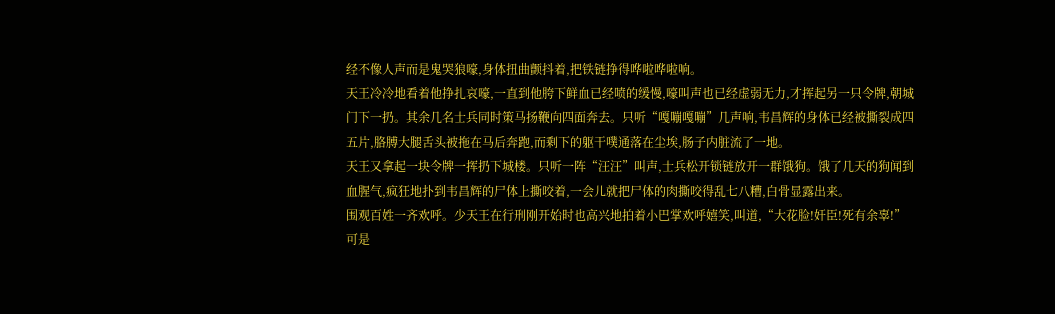经不像人声而是鬼哭狼嚎,身体扭曲颤抖着,把铁链挣得哗啦哗啦响。
天王冷冷地看着他挣扎哀嚎,一直到他胯下鲜血已经喷的缓慢,嚎叫声也已经虚弱无力,才挥起另一只令牌,朝城门下一扔。其余几名士兵同时策马扬鞭向四面奔去。只听“嘎嘣嘎嘣”几声响,韦昌辉的身体已经被撕裂成四五片,胳膊大腿舌头被拖在马后奔跑,而剩下的躯干噗通落在尘埃,肠子内脏流了一地。
天王又拿起一块令牌一挥扔下城楼。只听一阵“汪汪”叫声,士兵松开锁链放开一群饿狗。饿了几天的狗闻到血腥气,疯狂地扑到韦昌辉的尸体上撕咬着,一会儿就把尸体的肉撕咬得乱七八糟,白骨显露出来。
围观百姓一齐欢呼。少天王在行刑刚开始时也高兴地拍着小巴掌欢呼嬉笑,叫道,“大花脸!奸臣!死有余辜!”可是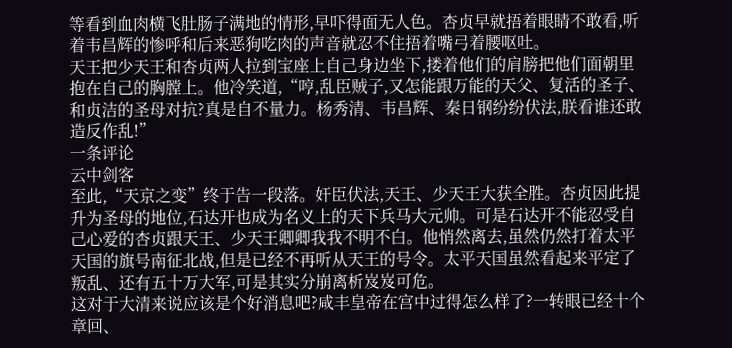等看到血肉横飞肚肠子满地的情形,早吓得面无人色。杏贞早就捂着眼睛不敢看,听着韦昌辉的惨呼和后来恶狗吃肉的声音就忍不住捂着嘴弓着腰呕吐。
天王把少天王和杏贞两人拉到宝座上自己身边坐下,搂着他们的肩膀把他们面朝里抱在自己的胸膛上。他冷笑道,“哼,乱臣贼子,又怎能跟万能的天父、复活的圣子、和贞洁的圣母对抗?真是自不量力。杨秀清、韦昌辉、秦日钢纷纷伏法,朕看谁还敢造反作乱!”
一条评论
云中剑客
至此,“天京之变”终于告一段落。奸臣伏法,天王、少天王大获全胜。杏贞因此提升为圣母的地位,石达开也成为名义上的天下兵马大元帅。可是石达开不能忍受自己心爱的杏贞跟天王、少天王卿卿我我不明不白。他悄然离去,虽然仍然打着太平天国的旗号南征北战,但是已经不再听从天王的号令。太平天国虽然看起来平定了叛乱、还有五十万大军,可是其实分崩离析岌岌可危。
这对于大清来说应该是个好消息吧?咸丰皇帝在宫中过得怎么样了?一转眼已经十个章回、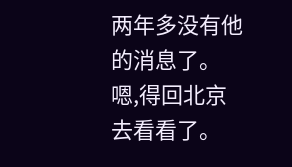两年多没有他的消息了。嗯,得回北京去看看了。